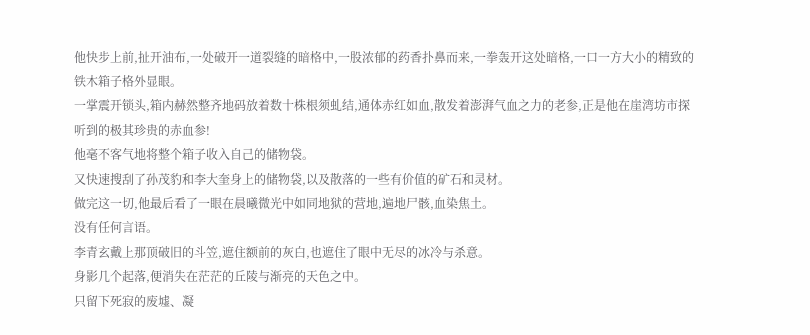他快步上前,扯开油布,一处破开一道裂缝的暗格中,一股浓郁的药香扑鼻而来,一拳轰开这处暗格,一口一方大小的精致的铁木箱子格外显眼。
一掌震开锁头,箱内赫然整齐地码放着数十株根须虬结,通体赤红如血,散发着澎湃气血之力的老参,正是他在崖湾坊市探听到的极其珍贵的赤血参!
他毫不客气地将整个箱子收入自己的储物袋。
又快速搜刮了孙茂豹和李大奎身上的储物袋,以及散落的一些有价值的矿石和灵材。
做完这一切,他最后看了一眼在晨曦微光中如同地狱的营地,遍地尸骸,血染焦土。
没有任何言语。
李青玄戴上那顶破旧的斗笠,遮住额前的灰白,也遮住了眼中无尽的冰冷与杀意。
身影几个起落,便消失在茫茫的丘陵与渐亮的天色之中。
只留下死寂的废墟、凝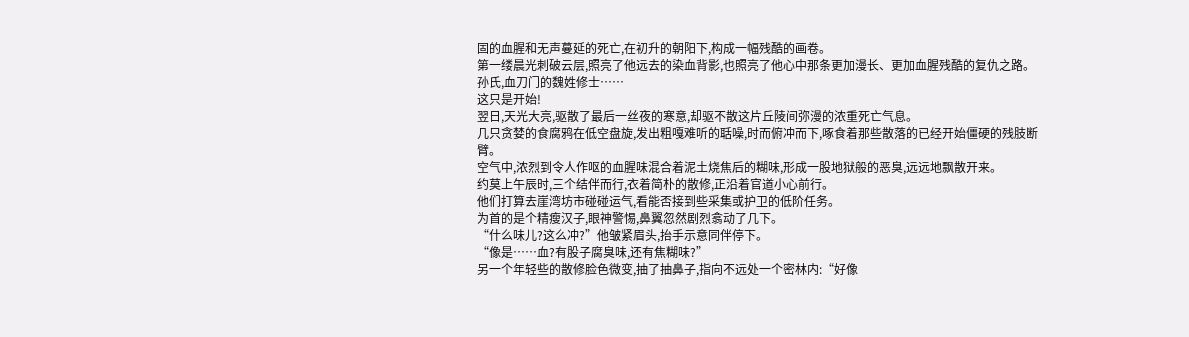固的血腥和无声蔓延的死亡,在初升的朝阳下,构成一幅残酷的画卷。
第一缕晨光刺破云层,照亮了他远去的染血背影,也照亮了他心中那条更加漫长、更加血腥残酷的复仇之路。
孙氏,血刀门的魏姓修士……
这只是开始!
翌日,天光大亮,驱散了最后一丝夜的寒意,却驱不散这片丘陵间弥漫的浓重死亡气息。
几只贪婪的食腐鸦在低空盘旋,发出粗嘎难听的聒噪,时而俯冲而下,啄食着那些散落的已经开始僵硬的残肢断臂。
空气中,浓烈到令人作呕的血腥味混合着泥土烧焦后的糊味,形成一股地狱般的恶臭,远远地飘散开来。
约莫上午辰时,三个结伴而行,衣着简朴的散修,正沿着官道小心前行。
他们打算去崖湾坊市碰碰运气,看能否接到些采集或护卫的低阶任务。
为首的是个精瘦汉子,眼神警惕,鼻翼忽然剧烈翕动了几下。
“什么味儿?这么冲?”他皱紧眉头,抬手示意同伴停下。
“像是……血?有股子腐臭味,还有焦糊味?”
另一个年轻些的散修脸色微变,抽了抽鼻子,指向不远处一个密林内:“好像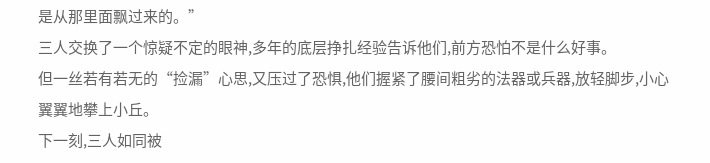是从那里面飘过来的。”
三人交换了一个惊疑不定的眼神,多年的底层挣扎经验告诉他们,前方恐怕不是什么好事。
但一丝若有若无的“捡漏”心思,又压过了恐惧,他们握紧了腰间粗劣的法器或兵器,放轻脚步,小心翼翼地攀上小丘。
下一刻,三人如同被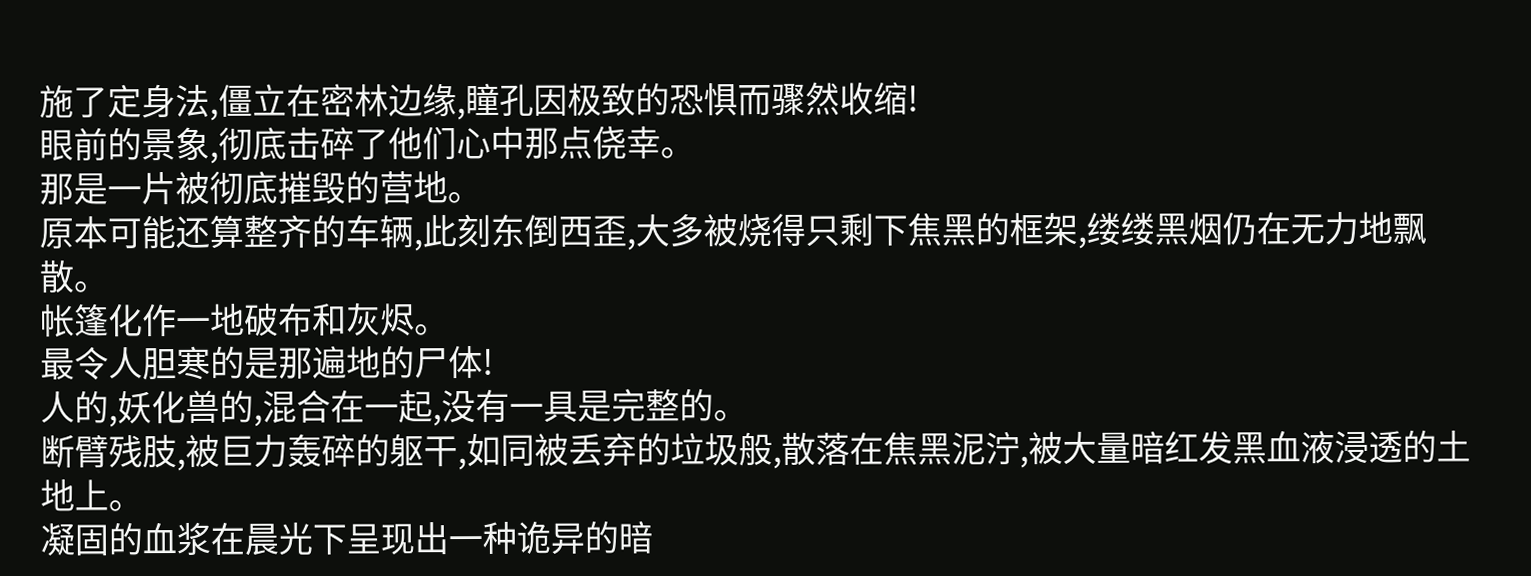施了定身法,僵立在密林边缘,瞳孔因极致的恐惧而骤然收缩!
眼前的景象,彻底击碎了他们心中那点侥幸。
那是一片被彻底摧毁的营地。
原本可能还算整齐的车辆,此刻东倒西歪,大多被烧得只剩下焦黑的框架,缕缕黑烟仍在无力地飘散。
帐篷化作一地破布和灰烬。
最令人胆寒的是那遍地的尸体!
人的,妖化兽的,混合在一起,没有一具是完整的。
断臂残肢,被巨力轰碎的躯干,如同被丢弃的垃圾般,散落在焦黑泥泞,被大量暗红发黑血液浸透的土地上。
凝固的血浆在晨光下呈现出一种诡异的暗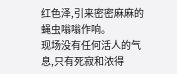红色泽,引来密密麻麻的蝇虫嗡嗡作响。
现场没有任何活人的气息,只有死寂和浓得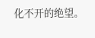化不开的绝望。